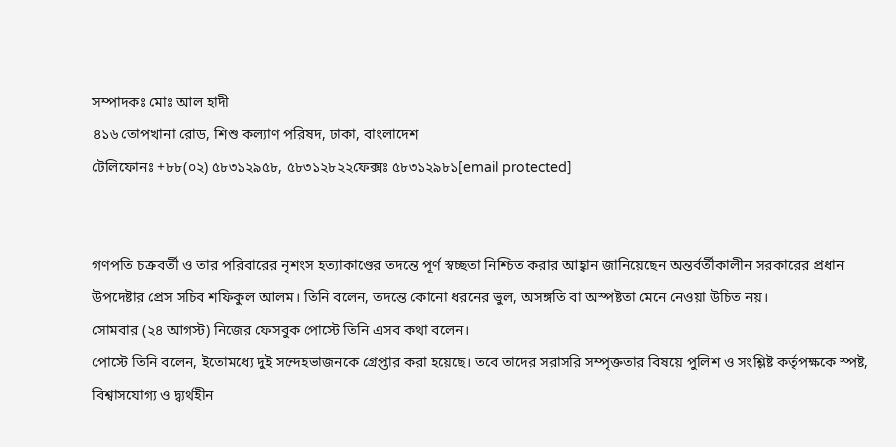সম্পাদকঃ মোঃ আল হাদী
৪১৬ তোপখানা রোড, শিশু কল্যাণ পরিষদ, ঢাকা, বাংলাদেশ
টেলিফোনঃ +৮৮(০২) ৫৮৩১২৯৫৮, ৫৮৩১২৮২২ফেক্সঃ ৫৮৩১২৯৮১[email protected]


গণপতি চক্রবর্তী ও তার পরিবারের নৃশংস হত্যাকাণ্ডের তদন্তে পূর্ণ স্বচ্ছতা নিশ্চিত করার আহ্বান জানিয়েছেন অন্তর্বর্তীকালীন সরকারের প্রধান উপদেষ্টার প্রেস সচিব শফিকুল আলম। তিনি বলেন, তদন্তে কোনো ধরনের ভুল, অসঙ্গতি বা অস্পষ্টতা মেনে নেওয়া উচিত নয়।
সোমবার (২৪ আগস্ট) নিজের ফেসবুক পোস্টে তিনি এসব কথা বলেন।
পোস্টে তিনি বলেন, ইতোমধ্যে দুই সন্দেহভাজনকে গ্রেপ্তার করা হয়েছে। তবে তাদের সরাসরি সম্পৃক্ততার বিষয়ে পুলিশ ও সংশ্লিষ্ট কর্তৃপক্ষকে স্পষ্ট, বিশ্বাসযোগ্য ও দ্ব্যর্থহীন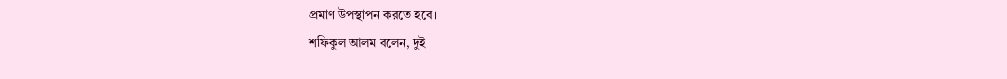প্রমাণ উপস্থাপন করতে হবে।
শফিকুল আলম বলেন, দুই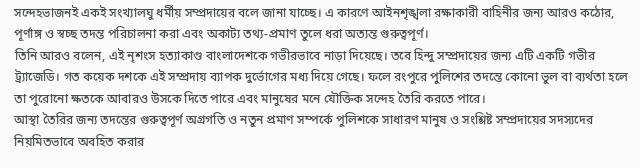সন্দেহভাজনই একই সংখ্যালঘু ধর্মীয় সম্প্রদায়ের বলে জানা যাচ্ছে। এ কারণে আইনশৃঙ্খলা রক্ষাকারী বাহিনীর জন্য আরও কঠোর, পূর্ণাঙ্গ ও স্বচ্ছ তদন্ত পরিচালনা করা এবং অকাট্য তথ্য-প্রমাণ তুলে ধরা অত্যন্ত গুরুত্বপূর্ণ।
তিনি আরও বলেন, এই নৃশংস হত্যাকাণ্ড বাংলাদেশকে গভীরভাবে নাড়া দিয়েছে। তবে হিন্দু সম্প্রদায়ের জন্য এটি একটি গভীর ট্র্যাজেডি। গত কয়েক দশকে এই সম্প্রদায় ব্যাপক দুর্ভোগের মধ্য দিয়ে গেছে। ফলে রংপুরে পুলিশের তদন্তে কোনো ভুল বা ব্যর্থতা হলে তা পুরোনো ক্ষতকে আবারও উসকে দিতে পারে এবং মানুষের মনে যৌক্তিক সন্দেহ তৈরি করতে পারে।
আস্থা তৈরির জন্য তদন্তের গুরুত্বপূর্ণ অগ্রগতি ও নতুন প্রমাণ সম্পর্কে পুলিশকে সাধারণ মানুষ ও সংশ্লিষ্ট সম্প্রদায়ের সদস্যদের নিয়মিতভাবে অবহিত করার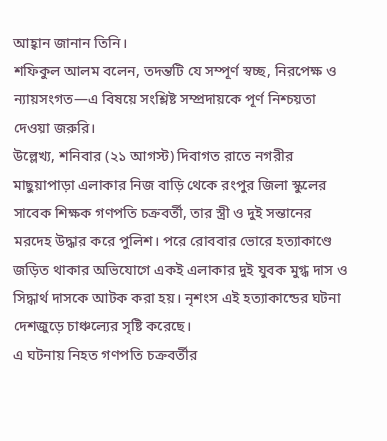আহ্বান জানান তিনি।
শফিকুল আলম বলেন, তদন্তটি যে সম্পূর্ণ স্বচ্ছ, নিরপেক্ষ ও ন্যায়সংগত—এ বিষয়ে সংশ্লিষ্ট সম্প্রদায়কে পূর্ণ নিশ্চয়তা দেওয়া জরুরি।
উল্লেখ্য, শনিবার (২১ আগস্ট) দিবাগত রাতে নগরীর মাছুয়াপাড়া এলাকার নিজ বাড়ি থেকে রংপুর জিলা স্কুলের সাবেক শিক্ষক গণপতি চক্রবর্তী, তার স্ত্রী ও দুই সন্তানের মরদেহ উদ্ধার করে পুলিশ। পরে রোববার ভোরে হত্যাকাণ্ডে জড়িত থাকার অভিযোগে একই এলাকার দুই যুবক মুগ্ধ দাস ও সিদ্ধার্থ দাসকে আটক করা হয়। নৃশংস এই হত্যাকান্ডের ঘটনা দেশজুড়ে চাঞ্চল্যের সৃষ্টি করেছে।
এ ঘটনায় নিহত গণপতি চক্রবর্তীর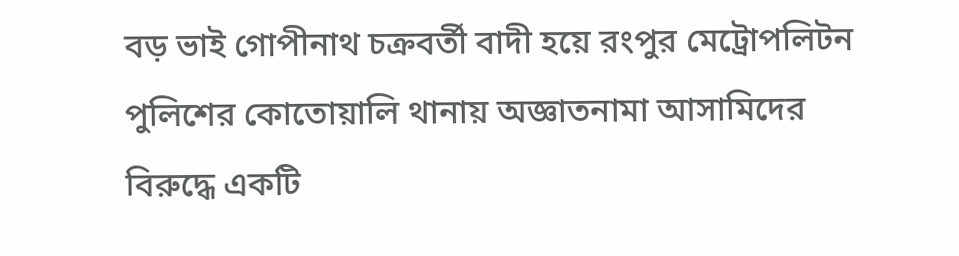বড় ভাই গোপীনাথ চক্রবর্তী বাদী হয়ে রংপুর মেট্রোপলিটন পুলিশের কোতোয়ালি থানায় অজ্ঞাতনামা আসামিদের বিরুদ্ধে একটি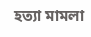হত্যা মামলা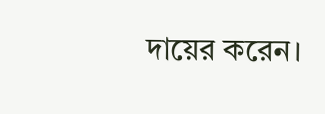দায়ের করেন।